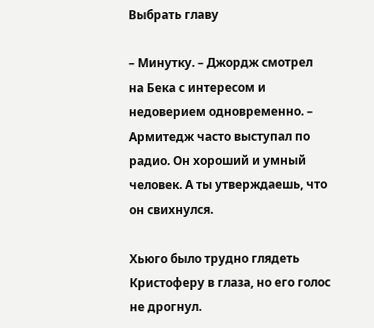Выбрать главу

– Минутку. – Джордж смотрел на Бека с интересом и недоверием одновременно. – Армитедж часто выступал по радио. Он хороший и умный человек. А ты утверждаешь, что он свихнулся.

Хьюго было трудно глядеть Кристоферу в глаза, но его голос не дрогнул.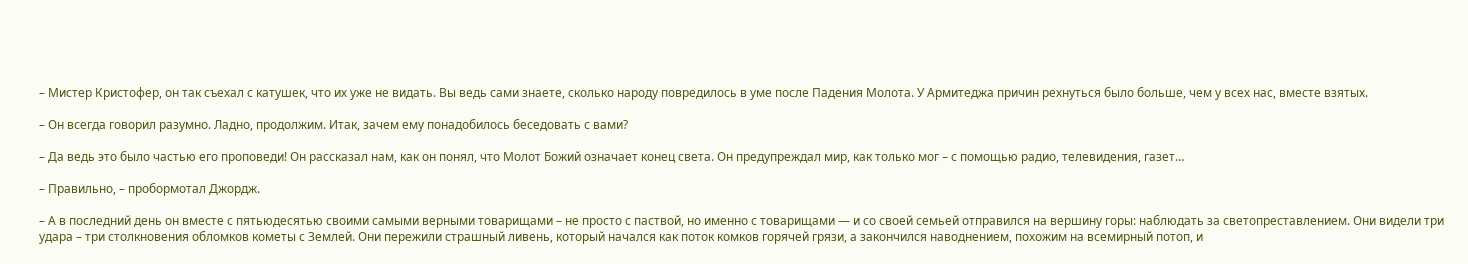– Мистер Кристофер, он так съехал с катушек, что их уже не видать. Вы ведь сами знаете, сколько народу повредилось в уме после Падения Молота. У Армитеджа причин рехнуться было больше, чем у всех нас, вместе взятых.

– Он всегда говорил разумно. Ладно, продолжим. Итак, зачем ему понадобилось беседовать с вами?

– Да ведь это было частью его проповеди! Он рассказал нам, как он понял, что Молот Божий означает конец света. Он предупреждал мир, как только мог – с помощью радио, телевидения, газет…

– Правильно, – пробормотал Джордж.

– А в последний день он вместе с пятьюдесятью своими самыми верными товарищами – не просто с паствой, но именно с товарищами — и со своей семьей отправился на вершину горы: наблюдать за светопреставлением. Они видели три удара – три столкновения обломков кометы с Землей. Они пережили страшный ливень, который начался как поток комков горячей грязи, а закончился наводнением, похожим на всемирный потоп, и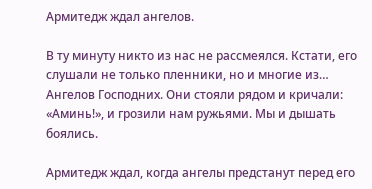Армитедж ждал ангелов.

В ту минуту никто из нас не рассмеялся. Кстати, его слушали не только пленники, но и многие из… Ангелов Господних. Они стояли рядом и кричали: «Аминь!», и грозили нам ружьями. Мы и дышать боялись.

Армитедж ждал, когда ангелы предстанут перед его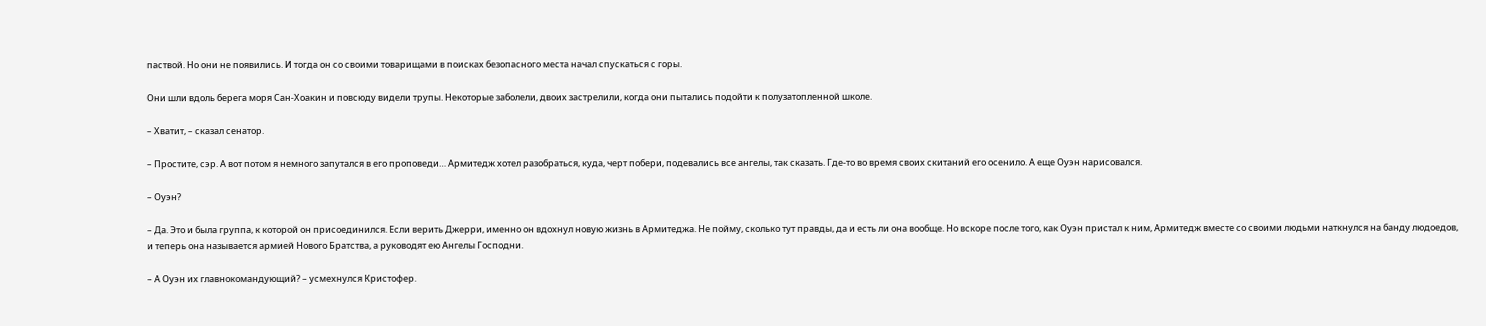паствой. Но они не появились. И тогда он со своими товарищами в поисках безопасного места начал спускаться с горы.

Они шли вдоль берега моря Сан-Хоакин и повсюду видели трупы. Некоторые заболели, двоих застрелили, когда они пытались подойти к полузатопленной школе.

– Хватит, – сказал сенатор.

– Простите, сэр. А вот потом я немного запутался в его проповеди… Армитедж хотел разобраться, куда, черт побери, подевались все ангелы, так сказать. Где-то во время своих скитаний его осенило. А еще Оуэн нарисовался.

– Оуэн?

– Да. Это и была группа, к которой он присоединился. Если верить Джерри, именно он вдохнул новую жизнь в Армитеджа. Не пойму, сколько тут правды, да и есть ли она вообще. Но вскоре после того, как Оуэн пристал к ним, Армитедж вместе со своими людьми наткнулся на банду людоедов, и теперь она называется армией Нового Братства, а руководят ею Ангелы Господни.

– А Оуэн их главнокомандующий? – усмехнулся Кристофер.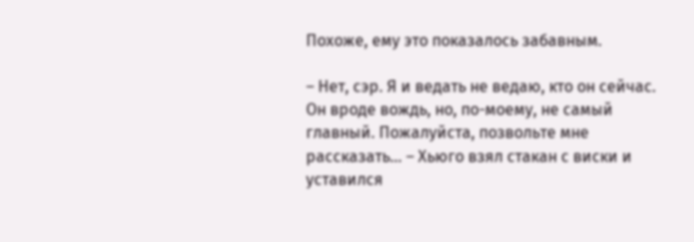Похоже, ему это показалось забавным.

– Нет, сэр. Я и ведать не ведаю, кто он сейчас. Он вроде вождь, но, по-моему, не самый главный. Пожалуйста, позвольте мне рассказать… – Хьюго взял стакан с виски и уставился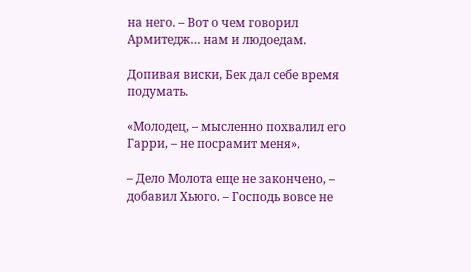на него. – Вот о чем говорил Армитедж… нам и людоедам.

Допивая виски, Бек дал себе время подумать.

«Молодец, – мысленно похвалил его Гарри, – не посрамит меня».

– Дело Молота еще не закончено, – добавил Хьюго. – Господь вовсе не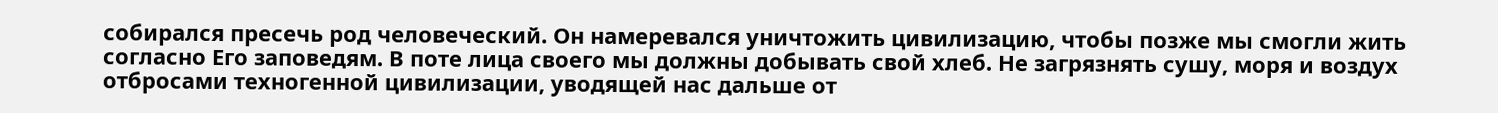собирался пресечь род человеческий. Он намеревался уничтожить цивилизацию, чтобы позже мы смогли жить согласно Его заповедям. В поте лица своего мы должны добывать свой хлеб. Не загрязнять сушу, моря и воздух отбросами техногенной цивилизации, уводящей нас дальше от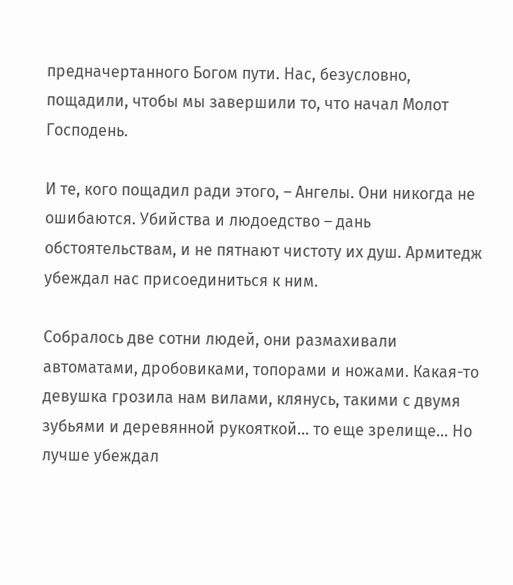предначертанного Богом пути. Нас, безусловно, пощадили, чтобы мы завершили то, что начал Молот Господень.

И те, кого пощадил ради этого, – Ангелы. Они никогда не ошибаются. Убийства и людоедство – дань обстоятельствам, и не пятнают чистоту их душ. Армитедж убеждал нас присоединиться к ним.

Собралось две сотни людей, они размахивали автоматами, дробовиками, топорами и ножами. Какая-то девушка грозила нам вилами, клянусь, такими с двумя зубьями и деревянной рукояткой… то еще зрелище… Но лучше убеждал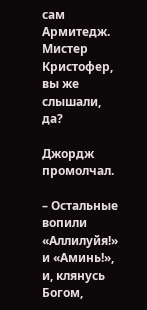сам Армитедж. Мистер Кристофер, вы же слышали, да?

Джордж промолчал.

– Остальные вопили «Аллилуйя!» и «Аминь!», и, клянусь Богом,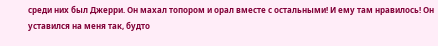среди них был Джерри. Он махал топором и орал вместе с остальными! И ему там нравилось! Он уставился на меня так, будто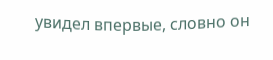увидел впервые, словно он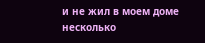и не жил в моем доме несколько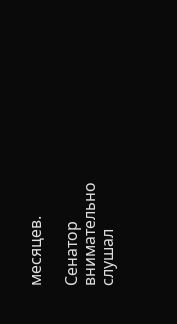месяцев.

Сенатор внимательно слушал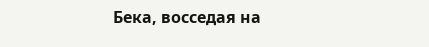Бека, восседая на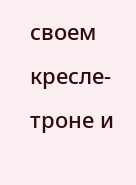своем кресле-троне и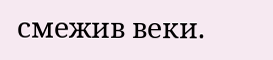смежив веки.